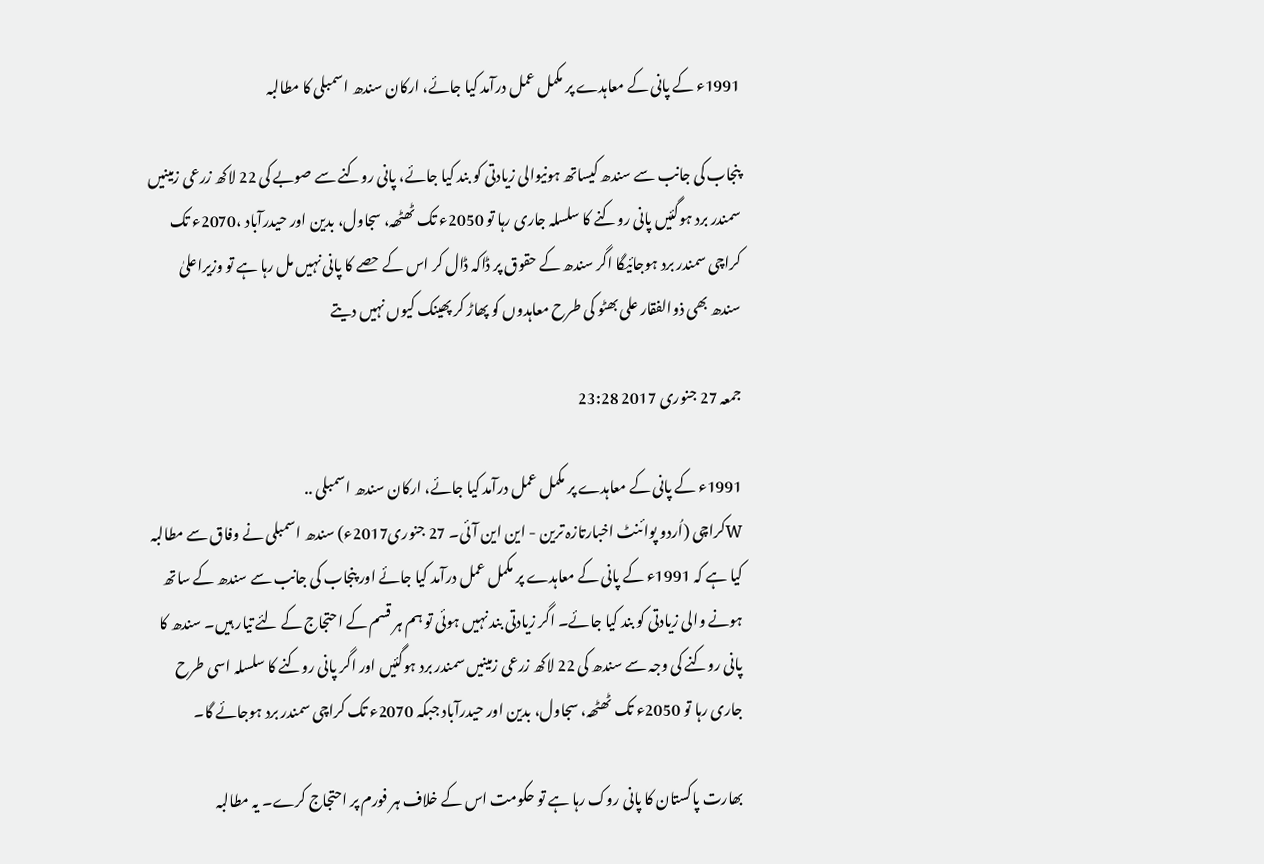1991ء کے پانی کے معاہدے پر مکمل عمل درآمد کیا جائے، ارکان سندھ اسمبلی کا مطالبہ

پنجاب کی جانب سے سندھ کیساتھ ہونیوالی زیادتی کو بند کیا جائے، پانی روکنے سے صوبے کی 22 لاکھ زرعی زمینیں سمندر برد ہوگئیں پانی روکنے کا سلسلہ جاری رہا تو 2050ء تک ٹھٹھہ، سجاول، بدین اور حیدرآباد ،2070ء تک کراچی سمندر برد ہوجائیگا اگر سندھ کے حقوق پر ڈاکہ ڈال کر اس کے حصے کا پانی نہیں مل رہا ہے تو وزیراعلیٰ سندھ بھی ذوالفقار علی بھٹو کی طرح معاہدوں کو پھاڑ کر پھینک کیوں نہیں دیتے

جمعہ 27 جنوری 2017 23:28

1991ء کے پانی کے معاہدے پر مکمل عمل درآمد کیا جائے، ارکان سندھ اسمبلی ..
Wکراچی (اُردو پوائنٹ اخبارتازہ ترین - این این آئی۔ 27 جنوری2017ء) سندھ اسمبلی نے وفاق سے مطالبہ کیا ہے کہ 1991ء کے پانی کے معاہدے پر مکمل عمل درآمد کیا جائے اور پنجاب کی جانب سے سندھ کے ساتھ ہونے والی زیادتی کو بند کیا جائے۔ اگر زیادتی بند نہیں ہوئی تو ہم ہر قسم کے احتجاج کے لئے تیار ہیں۔ سندھ کا پانی روکنے کی وجہ سے سندھ کی 22 لاکھ زرعی زمینیں سمندر برد ہوگئیں اور اگر پانی روکنے کا سلسلہ اسی طرح جاری رہا تو 2050ء تک ٹھٹھہ، سجاول، بدین اور حیدرآباد جبکہ 2070ء تک کراچی سمندر برد ہوجائے گا۔

بھارت پاکستان کا پانی روک رہا ہے تو حکومت اس کے خلاف ہر فورم پر احتجاج کرے۔ یہ مطالبہ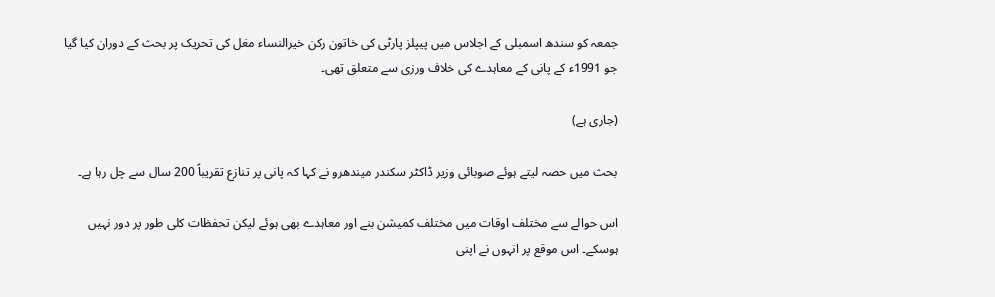جمعہ کو سندھ اسمبلی کے اجلاس میں پیپلز پارٹی کی خاتون رکن خیرالنساء مغل کی تحریک پر بحث کے دوران کیا گیا جو 1991ء کے پانی کے معاہدے کی خلاف ورزی سے متعلق تھی۔

(جاری ہے)

بحث میں حصہ لیتے ہوئے صوبائی وزیر ڈاکٹر سکندر میندھرو نے کہا کہ پانی پر تنازع تقریباً 200 سال سے چل رہا ہے۔

اس حوالے سے مختلف اوقات میں مختلف کمیشن بنے اور معاہدے بھی ہوئے لیکن تحفظات کلی طور پر دور نہیں ہوسکے۔ اس موقع پر انہوں نے اپنی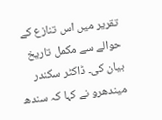تقریر میں اس تنازع کے حوالے سے مکمل تاریخ بیان کی۔ ڈاکٹر سکندر میندھرو نے کہا کہ سندھ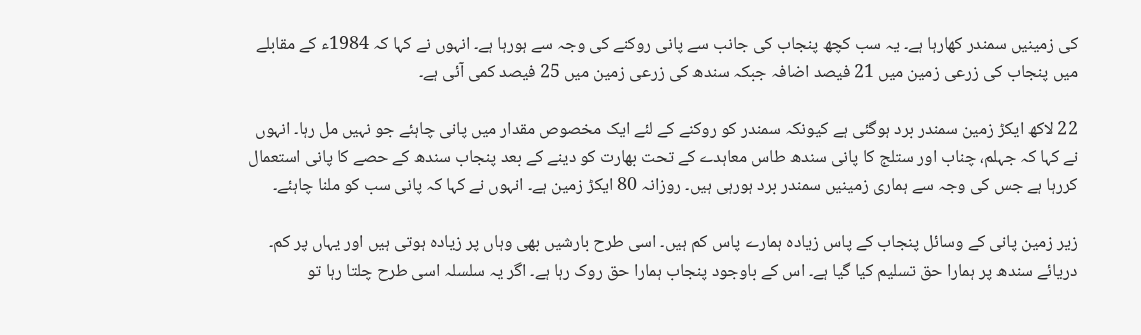کی زمینیں سمندر کھارہا ہے۔ یہ سب کچھ پنجاب کی جانب سے پانی روکنے کی وجہ سے ہورہا ہے۔ انہوں نے کہا کہ 1984ء کے مقابلے میں پنجاب کی زرعی زمین میں 21 فیصد اضافہ جبکہ سندھ کی زرعی زمین میں 25 فیصد کمی آئی ہے۔

22 لاکھ ایکڑ زمین سمندر برد ہوگئی ہے کیونکہ سمندر کو روکنے کے لئے ایک مخصوص مقدار میں پانی چاہئے جو نہیں مل رہا۔ انہوں نے کہا کہ جہلم، چناب اور ستلج کا پانی سندھ طاس معاہدے کے تحت بھارت کو دینے کے بعد پنجاب سندھ کے حصے کا پانی استعمال کررہا ہے جس کی وجہ سے ہماری زمینیں سمندر برد ہورہی ہیں۔ روزانہ 80 ایکڑ زمین ہے۔ انہوں نے کہا کہ پانی سب کو ملنا چاہئے۔

زیر زمین پانی کے وسائل پنجاب کے پاس زیادہ ہمارے پاس کم ہیں۔ اسی طرح بارشیں بھی وہاں پر زیادہ ہوتی ہیں اور یہاں پر کم۔ دریائے سندھ پر ہمارا حق تسلیم کیا گیا ہے۔ اس کے باوجود پنجاب ہمارا حق روک رہا ہے۔ اگر یہ سلسلہ اسی طرح چلتا رہا تو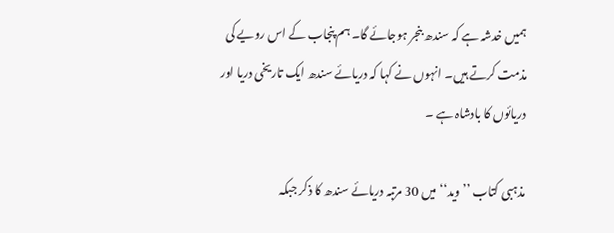ہمیں خدشہ ہے کہ سندھ بنجر ہوجائے گا۔ ہم پنجاب کے اس رویے کی مذمت کرتے ہیں۔ انہوں نے کہا کہ دریائے سندھ ایک تاریخی دریا اور دریائوں کا بادشاہ ہے ۔

مذہبی کتاب ’’وید‘‘ میں 30 مرتبہ دریائے سندھ کا ذکر جبکہ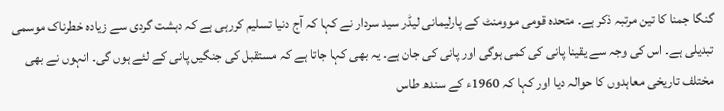گنگا جمنا کا تین مرتبہ ذکر ہے۔ متحدہ قومی موومنٹ کے پارلیمانی لیڈر سید سردار نے کہا کہ آج دنیا تسلیم کررہی ہے کہ دہشت گردی سے زیادہ خطرناک موسمی تبدیلی ہے۔ اس کی وجہ سے یقینا پانی کی کمی ہوگی اور پانی کی جان ہے۔ یہ بھی کہا جاتا ہے کہ مستقبل کی جنگیں پانی کے لئے ہوں گی۔ انہوں نے بھی مختلف تاریخی معاہدوں کا حوالہ دیا اور کہا کہ 1960ء کے سندھ طاس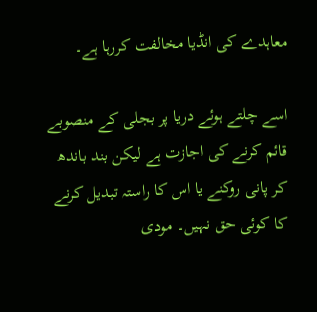معاہدے کی انڈیا مخالفت کررہا ہے۔

اسے چلتے ہوئے دریا پر بجلی کے منصوبے قائم کرنے کی اجازت ہے لیکن بند باندھ کر پانی روکنے یا اس کا راستہ تبدیل کرنے کا کوئی حق نہیں۔ مودی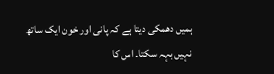ہمیں دھمکی دیتا ہے کہ پانی اور خون ایک ساتھ نہیں بہہ سکتا۔ اس کا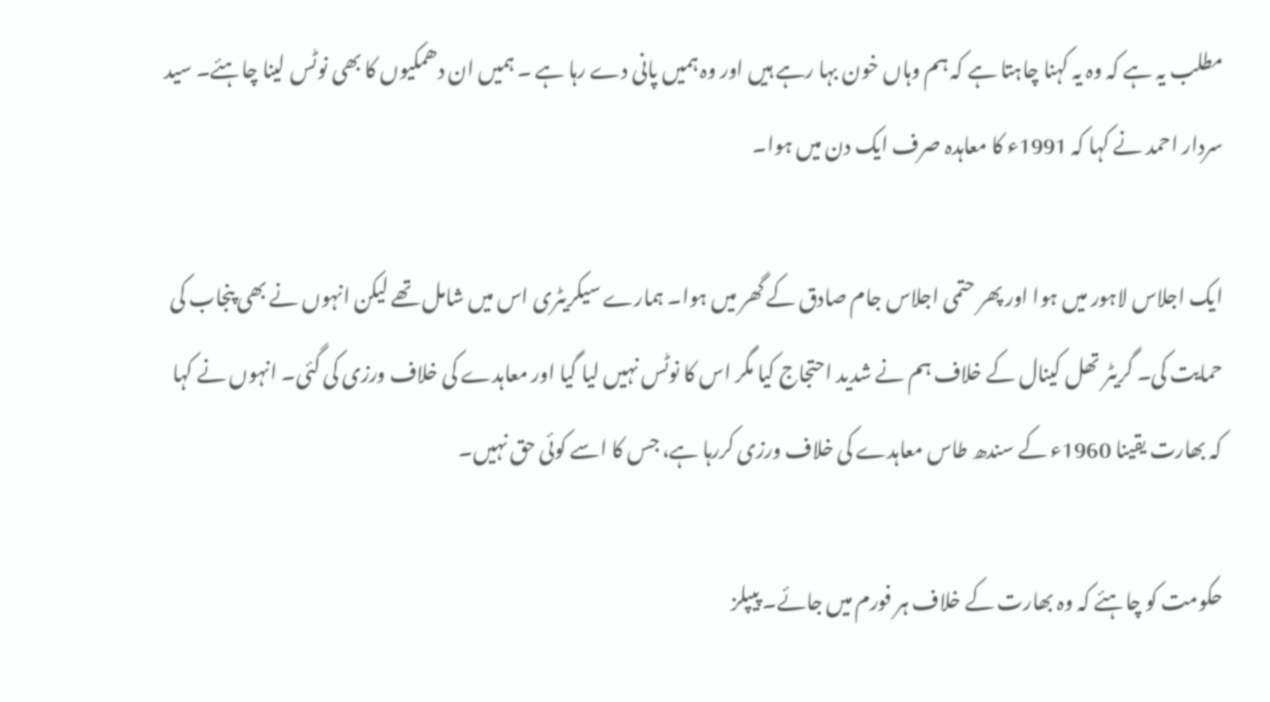مطلب یہ ہے کہ وہ یہ کہنا چاہتا ہے کہ ہم وہاں خون بہا رہے ہیں اور وہ ہمیں پانی دے رہا ہے ۔ ہمیں ان دھمکیوں کا بھی نوٹس لینا چاہئے۔ سید سردار احمد نے کہا کہ 1991ء کا معاہدہ صرف ایک دن میں ہوا۔

ایک اجلاس لاہور میں ہوا اور پھر حتمی اجلاس جام صادق کے گھر میں ہوا۔ ہمارے سیکریٹری اس میں شامل تھے لیکن انہوں نے بھی پنجاب کی حمایت کی۔ گریٹر تھل کینال کے خلاف ہم نے شدید احتجاج کیا مگر اس کا نوٹس نہیں لیا گیا اور معاہدے کی خلاف ورزی کی گئی۔ انہوں نے کہا کہ بھارت یقینا 1960ء کے سندھ طاس معاہدے کی خلاف ورزی کررہا ہے، جس کا اسے کوئی حق نہیں۔

حکومت کو چاہئے کہ وہ بھارت کے خلاف ہر فورم میں جائے۔ پیپلز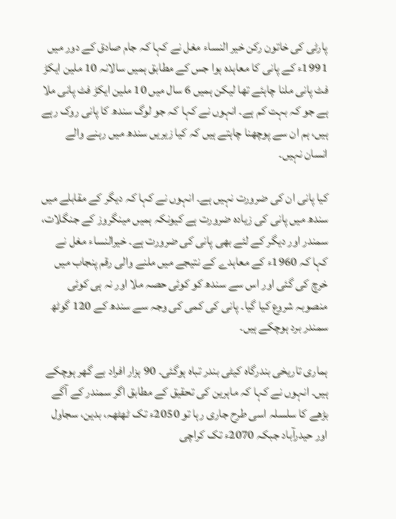پارٹی کی خاتون رکن خیر النساء مغل نے کہا کہ جام صادق کے دور میں 1991ء کے پانی کا معاہدہ ہوا جس کے مطابق ہمیں سالانہ 10 ملین ایکڑ فٹ پانی ملنا چاہئے تھا لیکن ہمیں 6 سال میں 10 ملین ایکڑ فٹ پانی ملا ہے جو کہ بہت کم ہے۔ انہوں نے کہا کہ جو لوگ سندھ کا پانی روک رہے ہیں، ہم ان سے پوچھنا چاہتے ہیں کہ کیا زیریں سندھ میں رہنے والے انسان نہیں۔

کیا پانی ان کی ضرورت نہیں ہے۔ انہوں نے کہا کہ دیگر کے مقابلے میں سندھ میں پانی کی زیادہ ضرورت ہے کیونکہ ہمیں مینگروز کے جنگلات، سمندر اور دیگر کے لئے بھی پانی کی ضرورت ہے۔ خیرالنساء مغل نے کہا کہ 1960ء کے معاہدے کے نتیجے میں ملنے والی رقم پنجاب میں خرچ کی گئی اور اس سے سندھ کو کوئی حصہ ملا اور نہ ہی کوئی منصوبہ شروع کیا گیا۔ پانی کی کمی کی وجہ سے سندھ کے 120 گوٹھ سمندر برد ہوچکے ہیں۔

ہماری تاریخی بندرگاہ کیٹی بندر تباہ ہوگئی۔ 90 ہزار افراد بے گھر ہوچکے ہیں۔ انہوں نے کہا کہ ماہرین کی تحقیق کے مطابق اگر سمندر کے آگے بڑھے کا سلسلہ اسی طرح جاری رہا تو 2050ء تک ٹھٹھہ، بدین، سجاول اور حیدرآباد جبکہ 2070ء تک کراچی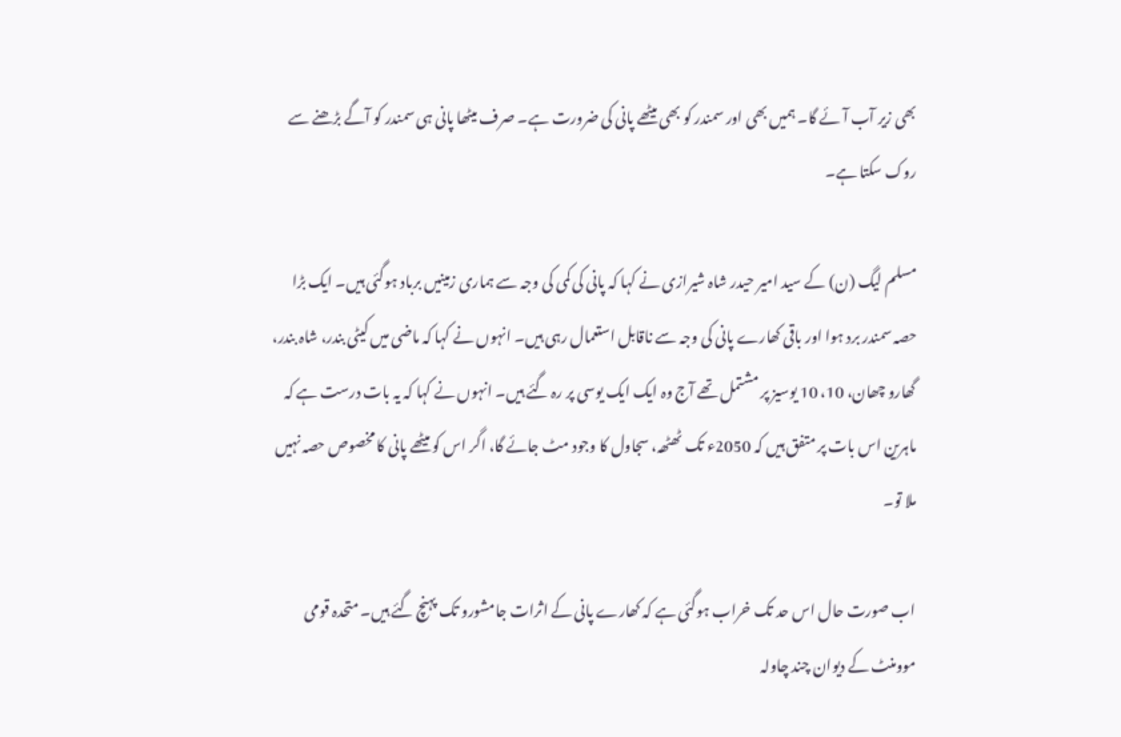بھی زیر آب آئے گا۔ ہمیں بھی اور سمندر کو بھی میٹھے پانی کی ضرورت ہے۔ صرف میٹھا پانی ہی سمندر کو آگے بڑھنے سے روک سکتا ہے۔

مسلم لیگ (ن) کے سید امیر حیدر شاہ شیرازی نے کہا کہ پانی کی کمی کی وجہ سے ہماری زمینیں برباد ہوگئی ہیں۔ ایک بڑا حصہ سمندر برد ہوا اور باقی کھارے پانی کی وجہ سے ناقابل استعمال رہی ہیں۔ انہوں نے کہا کہ ماضی میں کیٹی بندر، شاہ بندر، گھارو چھان، 10، 10 یوسیز پر مشتمل تھے آج وہ ایک ایک یوسی پر رہ گئے ہیں۔ انہوں نے کہا کہ یہ بات درست ہے کہ ماہرین اس بات پر متفق ہیں کہ 2050ء تک ٹھٹھہ، سجاول کا وجود مٹ جائے گا، اگر اس کو میٹھے پانی کا مخصوص حصہ نہیں ملا تو۔

اب صورت حال اس حد تک خراب ہوگئی ہے کہ کھارے پانی کے اثرات جامشورو تک پہنچ گئے ہیں۔ متحدہ قومی موومنٹ کے دیوان چند چاولہ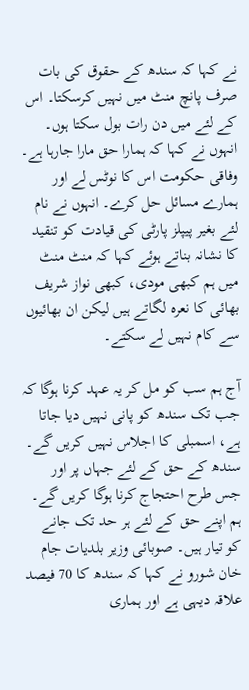نے کہا کہ سندھ کے حقوق کی بات صرف پانچ منٹ میں نہیں کرسکتا۔ اس کے لئے میں دن رات بول سکتا ہوں۔ انہوں نے کہا کہ ہمارا حق مارا جارہا ہے۔ وفاقی حکومت اس کا نوٹس لے اور ہمارے مسائل حل کرے۔ انہوں نے نام لئے بغیر پیپلز پارٹی کی قیادت کو تنقید کا نشانہ بناتے ہوئے کہا کہ منٹ منٹ میں ہم کبھی مودی، کبھی نواز شریف بھائی کا نعرہ لگاتے ہیں لیکن ان بھائیوں سے کام نہیں لے سکتے۔

آج ہم سب کو مل کر یہ عہد کرنا ہوگا کہ جب تک سندھ کو پانی نہیں دیا جاتا ہے، اسمبلی کا اجلاس نہیں کریں گے۔ سندھ کے حق کے لئے جہاں پر اور جس طرح احتجاج کرنا ہوگا کریں گے۔ ہم اپنے حق کے لئے ہر حد تک جانے کو تیار ہیں۔ صوبائی وزیر بلدیات جام خان شورو نے کہا کہ سندھ کا 70 فیصد علاقہ دیہی ہے اور ہماری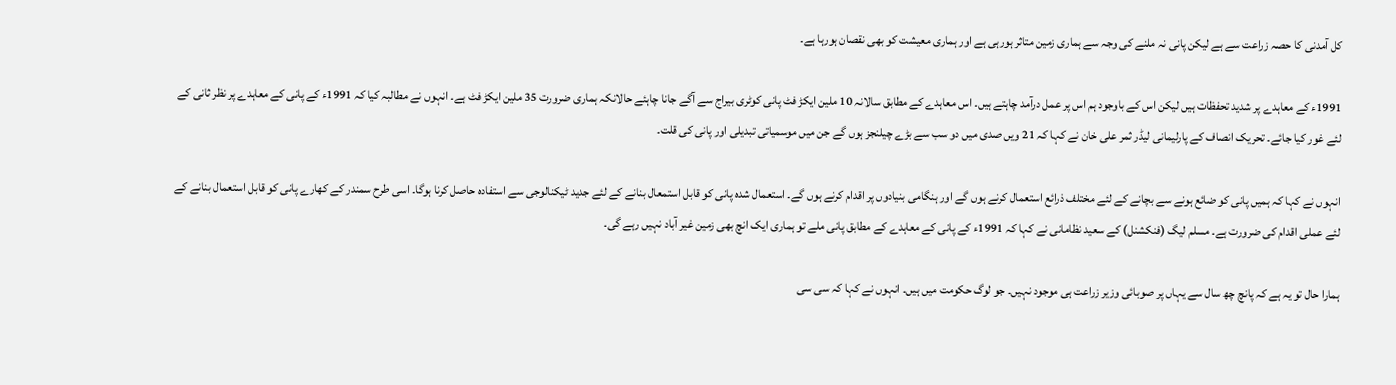کل آمدنی کا حصہ زراعت سے ہے لیکن پانی نہ ملنے کی وجہ سے ہماری زمین متاثر ہورہی ہے اور ہماری معیشت کو بھی نقصان ہورہا ہے۔

1991ء کے معاہدے پر شدید تحفظات ہیں لیکن اس کے باوجود ہم اس پر عمل درآمد چاہتے ہیں۔ اس معاہدے کے مطابق سالانہ 10 ملین ایکڑ فٹ پانی کوٹری بیراج سے آگے جانا چاہئے حالانکہ ہماری ضرورت 35 ملین ایکڑ فٹ ہے۔ انہوں نے مطالبہ کیا کہ 1991ء کے پانی کے معاہدے پر نظر ثانی کے لئے غور کیا جائے۔ تحریک انصاف کے پارلیمانی لیڈر ثمر علی خان نے کہا کہ 21 ویں صدی میں دو سب سے بڑے چیلنجز ہوں گے جن میں موسمیاتی تبدیلی اور پانی کی قلت۔

انہوں نے کہا کہ ہمیں پانی کو ضائع ہونے سے بچانے کے لئے مختلف ذرائع استعمال کرنے ہوں گے اور ہنگامی بنیادوں پر اقدام کرنے ہوں گے۔ استعمال شدہ پانی کو قابل استمعال بنانے کے لئے جدید ٹیکنالوجی سے استفادہ حاصل کرنا ہوگا۔ اسی طرح سمندر کے کھارے پانی کو قابل استعمال بنانے کے لئے عملی اقدام کی ضرورت ہے۔ مسلم لیگ (فنکشنل) کے سعید نظامانی نے کہا کہ 1991ء کے پانی کے معاہدے کے مطابق پانی ملے تو ہماری ایک انچ بھی زمین غیر آباد نہیں رہے گی۔

ہمارا حال تو یہ ہے کہ پانچ چھ سال سے یہاں پر صوبائی وزیر زراعت ہی موجود نہیں۔ جو لوگ حکومت میں ہیں۔ انہوں نے کہا کہ سی سی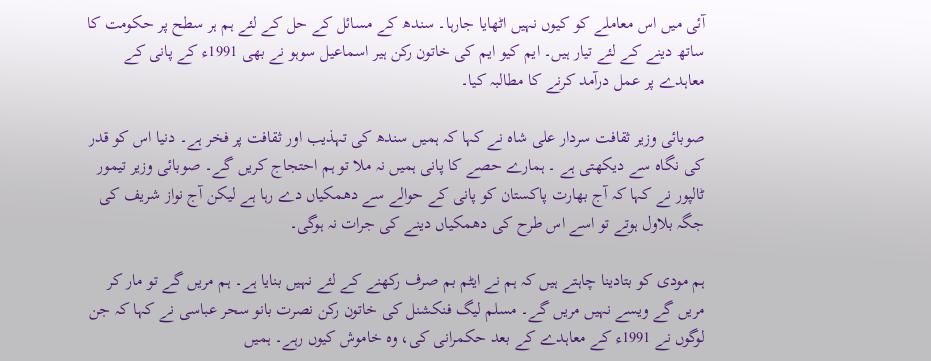آئی میں اس معاملے کو کیوں نہیں اٹھایا جارہا۔ سندھ کے مسائل کے حل کے لئے ہم ہر سطح پر حکومت کا ساتھ دینے کے لئے تیار ہیں۔ ایم کیو ایم کی خاتون رکن ہیر اسماعیل سوہو نے بھی 1991ء کے پانی کے معاہدے پر عمل درآمد کرنے کا مطالبہ کیا۔

صوبائی وزیر ثقافت سردار علی شاہ نے کہا کہ ہمیں سندھ کی تہذیب اور ثقافت پر فخر ہے۔ دنیا اس کو قدر کی نگاہ سے دیکھتی ہے ۔ ہمارے حصے کا پانی ہمیں نہ ملا تو ہم احتجاج کریں گے۔ صوبائی وزیر تیمور ٹالپور نے کہا کہ آج بھارت پاکستان کو پانی کے حوالے سے دھمکیاں دے رہا ہے لیکن آج نواز شریف کی جگہ بلاول ہوتے تو اسے اس طرح کی دھمکیاں دینے کی جرات نہ ہوگی۔

ہم مودی کو بتادینا چاہتے ہیں کہ ہم نے ایٹم بم صرف رکھنے کے لئے نہیں بنایا ہے۔ ہم مریں گے تو مار کر مریں گے ویسے نہیں مریں گے۔ مسلم لیگ فنکشنل کی خاتون رکن نصرت بانو سحر عباسی نے کہا کہ جن لوگوں نے 1991ء کے معاہدے کے بعد حکمرانی کی، وہ خاموش کیوں رہے۔ ہمیں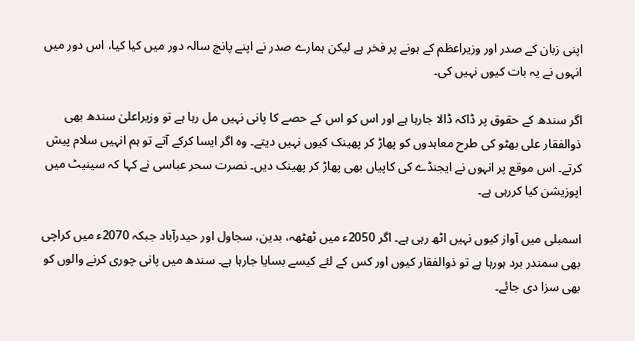اپنی زبان کے صدر اور وزیراعظم کے ہونے پر فخر ہے لیکن ہمارے صدر نے اپنے پانچ سالہ دور میں کیا کیا، اس دور میں انہوں نے یہ بات کیوں نہیں کی۔

اگر سندھ کے حقوق پر ڈاکہ ڈالا جارہا ہے اور اس کو اس کے حصے کا پانی نہیں مل رہا ہے تو وزیراعلیٰ سندھ بھی ذوالفقار علی بھٹو کی طرح معاہدوں کو پھاڑ کر پھینک کیوں نہیں دیتے۔ وہ اگر ایسا کرکے آتے تو ہم انہیں سلام پیش کرتے۔ اس موقع پر انہوں نے ایجنڈے کی کاپیاں بھی پھاڑ کر پھینک دیں۔ نصرت سحر عباسی نے کہا کہ سینیٹ میں اپوزیشن کیا کررہی ہے۔

اسمبلی میں آواز کیوں نہیں اٹھ رہی ہے۔ اگر 2050ء میں ٹھٹھہ، بدین، سجاول اور حیدرآباد جبکہ 2070ء میں کراچی بھی سمندر برد ہورہا ہے تو ذوالفقار کیوں اور کس کے لئے کیسے بسایا جارہا ہے۔ سندھ میں پانی چوری کرنے والوں کو بھی سزا دی جائے۔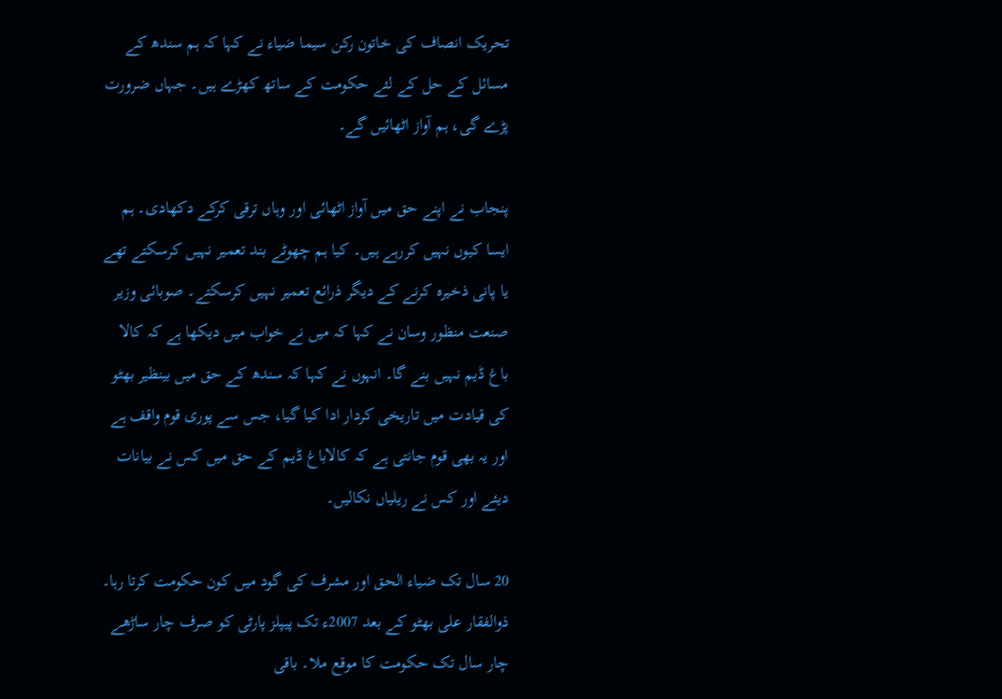تحریک انصاف کی خاتون رکن سیما ضیاء نے کہا کہ ہم سندھ کے مسائل کے حل کے لئے حکومت کے ساتھ کھڑے ہیں۔ جہاں ضرورت پڑے گی، ہم آواز اٹھائیں گے۔

پنجاب نے اپنے حق میں آواز اٹھائی اور وہاں ترقی کرکے دکھادی۔ ہم ایسا کیوں نہیں کررہے ہیں۔ کیا ہم چھوٹے بند تعمیر نہیں کرسکتے تھے یا پانی ذخیرہ کرنے کے دیگر ذرائع تعمیر نہیں کرسکتے۔ صوبائی وزیر صنعت منظور وسان نے کہا کہ میں نے خواب میں دیکھا ہے کہ کالا باغ ڈیم نہیں بنے گا۔ انہوں نے کہا کہ سندھ کے حق میں بینظیر بھٹو کی قیادت میں تاریخی کردار ادا کیا گیا، جس سے پوری قوم واقف ہے اور یہ بھی قوم جانتی ہے کہ کالاباغ ڈیم کے حق میں کس نے بیانات دیئے اور کس نے ریلیاں نکالیں۔

20 سال تک ضیاء الحق اور مشرف کی گود میں کون حکومت کرتا رہا۔ ذوالفقار علی بھٹو کے بعد 2007ء تک پیپلز پارٹی کو صرف چار ساڑھے چار سال تک حکومت کا موقع ملا۔ باقی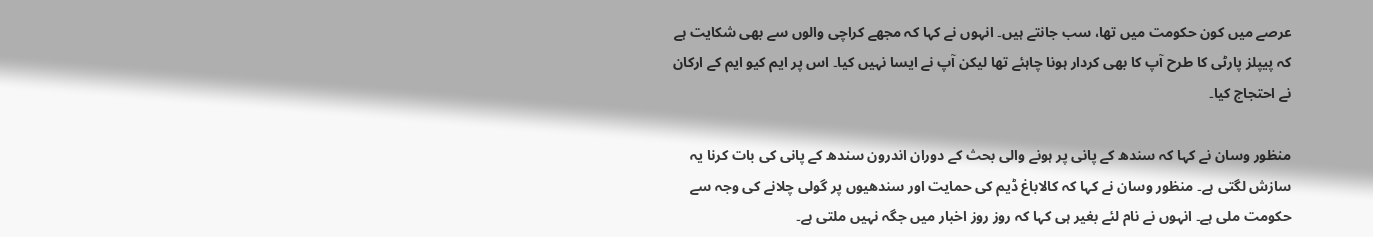عرصے میں کون حکومت میں تھا، سب جانتے ہیں۔ انہوں نے کہا کہ مجھے کراچی والوں سے بھی شکایت ہے کہ پیپلز پارٹی کا طرح آپ کا بھی کردار ہونا چاہئے تھا لیکن آپ نے ایسا نہیں کیا۔ اس پر ایم کیو ایم کے ارکان نے احتجاج کیا۔

منظور وسان نے کہا کہ سندھ کے پانی پر ہونے والی بحث کے دوران اندرون سندھ کے پانی کی بات کرنا یہ سازش لگتی ہے۔ منظور وسان نے کہا کہ کالاباغ ڈیم کی حمایت اور سندھیوں پر گولی چلانے کی وجہ سے حکومت ملی ہے۔ انہوں نے نام لئے بغیر ہی کہا کہ روز روز اخبار میں جگہ نہیں ملتی ہے۔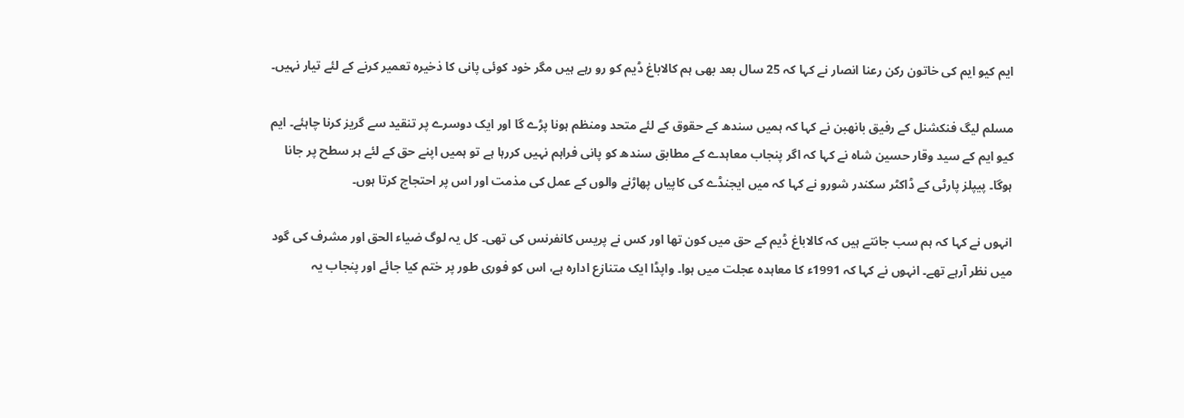ایم کیو ایم کی خاتون رکن رعنا انصار نے کہا کہ 25 سال بعد بھی ہم کالاباغ ڈیم کو رو رہے ہیں مگر خود کوئی پانی کا ذخیرہ تعمیر کرنے کے لئے تیار نہیں۔

مسلم لیگ فنکشنل کے رفیق بانھبن نے کہا کہ ہمیں سندھ کے حقوق کے لئے متحد ومنظم ہونا پڑے گا اور ایک دوسرے پر تنقید سے گریز کرنا چاہئے۔ ایم کیو ایم کے سید وقار حسین شاہ نے کہا کہ اگر پنجاب معاہدے کے مطابق سندھ کو پانی فراہم نہیں کررہا ہے تو ہمیں اپنے حق کے لئے ہر سطح پر جانا ہوگا۔ پیپلز پارٹی کے ڈاکٹر سکندر شورو نے کہا کہ میں ایجنڈے کی کاپیاں پھاڑنے والوں کے عمل کی مذمت اور اس پر احتجاج کرتا ہوں۔

انہوں نے کہا کہ ہم سب جانتے ہیں کہ کالاباغ ڈیم کے حق میں کون تھا اور کس نے پریس کانفرنس کی تھی۔ کل یہ لوگ ضیاء الحق اور مشرف کی گود میں نظر آرہے تھے۔ انہوں نے کہا کہ 1991ء کا معاہدہ عجلت میں ہوا۔ واپڈا ایک متنازع ادارہ ہے، اس کو فوری طور پر ختم کیا جائے اور پنجاب یہ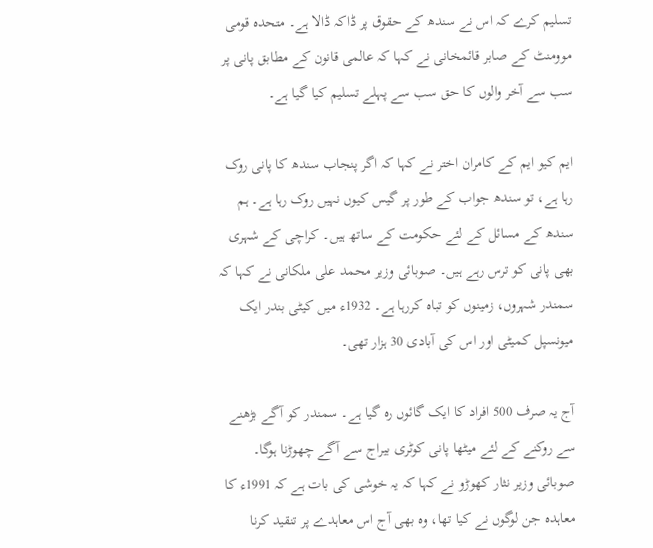تسلیم کرے کہ اس نے سندھ کے حقوق پر ڈاکہ ڈالا ہے۔ متحدہ قومی موومنٹ کے صابر قائمخانی نے کہا کہ عالمی قانون کے مطابق پانی پر سب سے آخر والوں کا حق سب سے پہلے تسلیم کیا گیا ہے۔

ایم کیو ایم کے کامران اختر نے کہا کہ اگر پنجاب سندھ کا پانی روک رہا ہے، تو سندھ جواب کے طور پر گیس کیوں نہیں روک رہا ہے۔ ہم سندھ کے مسائل کے لئے حکومت کے ساتھ ہیں۔ کراچی کے شہری بھی پانی کو ترس رہے ہیں۔ صوبائی وزیر محمد علی ملکانی نے کہا کہ سمندر شہروں، زمینوں کو تباہ کررہا ہے۔ 1932ء میں کیٹی بندر ایک میونسپل کمیٹی اور اس کی آبادی 30 ہزار تھی۔

آج یہ صرف 500 افراد کا ایک گائوں رہ گیا ہے۔ سمندر کو آگے بڑھنے سے روکنے کے لئے میٹھا پانی کوٹری بیراج سے آگے چھوڑنا ہوگا۔ صوبائی وزیر نثار کھوڑو نے کہا کہ یہ خوشی کی بات ہے کہ 1991ء کا معاہدہ جن لوگوں نے کیا تھا، وہ بھی آج اس معاہدے پر تنقید کرنا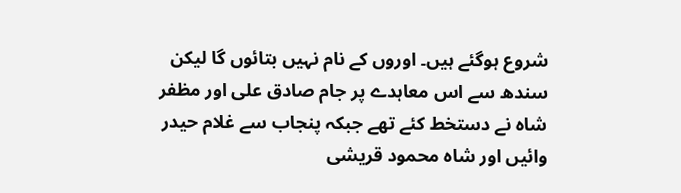شروع ہوگئے ہیں۔ اوروں کے نام نہیں بتائوں گا لیکن سندھ سے اس معاہدے پر جام صادق علی اور مظفر شاہ نے دستخط کئے تھے جبکہ پنجاب سے غلام حیدر وائیں اور شاہ محمود قریشی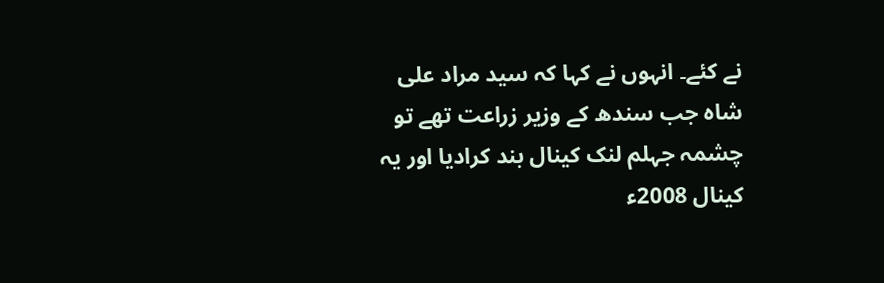نے کئے۔ انہوں نے کہا کہ سید مراد علی شاہ جب سندھ کے وزیر زراعت تھے تو چشمہ جہلم لنک کینال بند کرادیا اور یہ کینال 2008ء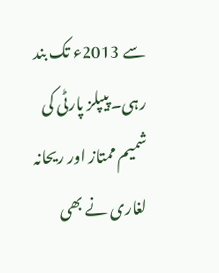سے 2013ء تک بند رہی۔ پیپلز پارٹی کی شمیم ممتاز اور ریحانہ لغاری نے بھی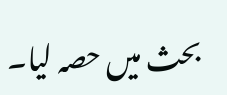بحث میں حصہ لیا۔